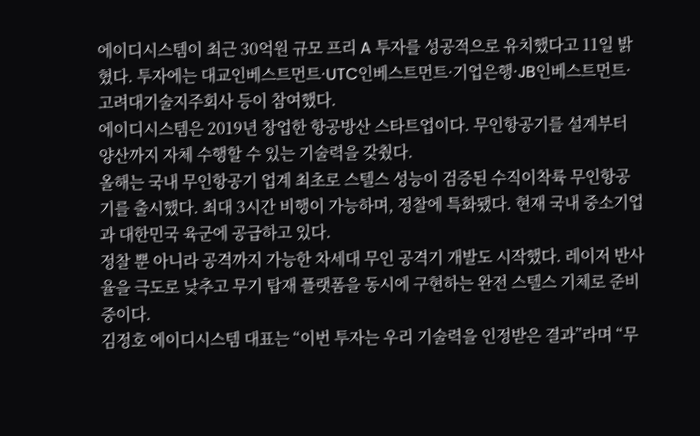에이디시스템이 최근 30억원 규모 프리 A 투자를 성공적으로 유치했다고 11일 밝혔다. 투자에는 대교인베스트먼트·UTC인베스트먼트·기업은행·JB인베스트먼트·고려대기술지주회사 등이 참여했다.
에이디시스템은 2019년 창업한 항공방산 스타트업이다. 무인항공기를 설계부터 양산까지 자체 수행할 수 있는 기술력을 갖췄다.
올해는 국내 무인항공기 업계 최초로 스텔스 성능이 검증된 수직이착륙 무인항공기를 출시했다. 최대 3시간 비행이 가능하며, 정찰에 특화됐다. 현재 국내 중소기업과 대한민국 육군에 공급하고 있다.
정찰 뿐 아니라 공격까지 가능한 차세대 무인 공격기 개발도 시작했다. 레이저 반사율을 극도로 낮추고 무기 탑재 플랫폼을 동시에 구현하는 완전 스텔스 기체로 준비 중이다.
김정호 에이디시스템 대표는 “이번 투자는 우리 기술력을 인정받은 결과”라며 “무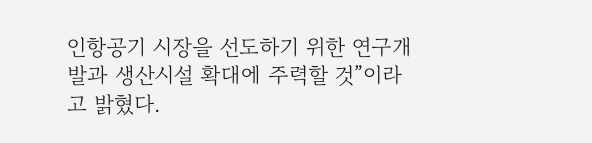인항공기 시장을 선도하기 위한 연구개발과 생산시설 확대에 주력할 것”이라고 밝혔다.